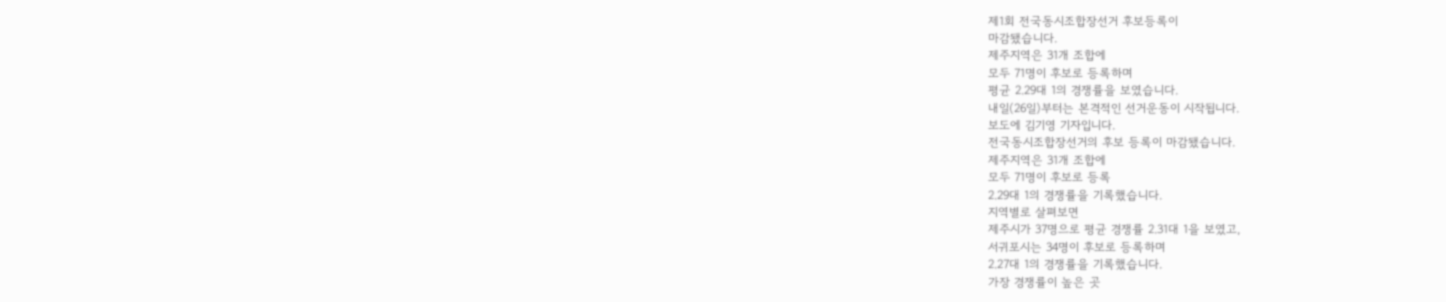제1회 전국동시조합장선거 후보등록이
마감됐습니다.
제주지역은 31개 조합에
모두 71명이 후보로 등록하며
평균 2.29대 1의 경쟁률을 보였습니다.
내일(26일)부터는 본격적인 선거운동이 시작됩니다.
보도에 김기영 기자입니다.
전국동시조합장선거의 후보 등록이 마감됐습니다.
제주지역은 31개 조합에
모두 71명이 후보로 등록
2.29대 1의 경쟁률을 기록했습니다.
지역별로 살펴보면
제주시가 37명으로 평균 경쟁률 2.31대 1을 보였고,
서귀포시는 34명이 후보로 등록하며
2.27대 1의 경쟁률을 기록했습니다.
가장 경쟁률이 높은 곳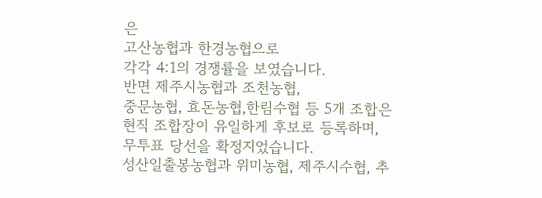은
고산농협과 한경농협으로
각각 4:1의 경쟁률을 보였습니다.
반면 제주시농협과 조천농협,
중문농협, 효돈농협,한림수협 등 5개 조합은
현직 조합장이 유일하게 후보로 등록하며,
무투표 당선을 확정지었습니다.
성산일출봉농협과 위미농협, 제주시수협, 추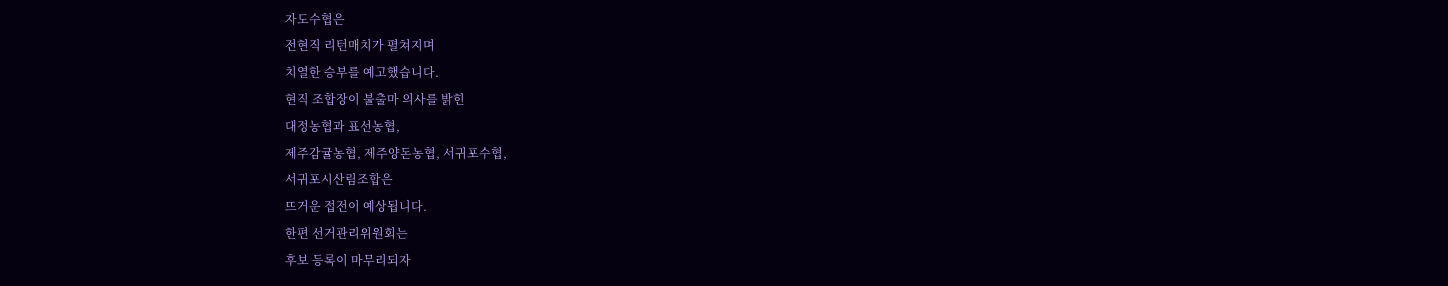자도수협은
전현직 리턴매치가 펼쳐지며
치열한 승부를 예고했습니다.
현직 조합장이 불출마 의사를 밝힌
대정농협과 표선농협,
제주감귤농협, 제주양돈농협, 서귀포수협,
서귀포시산림조합은
뜨거운 접전이 예상됩니다.
한편 선거관리위원회는
후보 등록이 마무리되자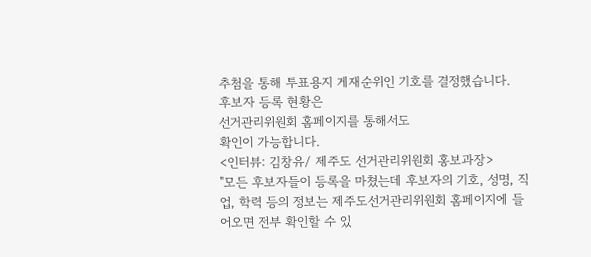추첨을 통해 투표용지 게재순위인 기호를 결정했습니다.
후보자 등록 현황은
선거관리위원회 홈페이지를 통해서도
확인이 가능합니다.
<인터뷰: 김창유/ 제주도 선거관리위원회 홍보과장>
"모든 후보자들이 등록을 마쳤는데 후보자의 기호, 성명, 직업, 학력 등의 정보는 제주도선거관리위원회 홈페이지에 들어오면 전부 확인할 수 있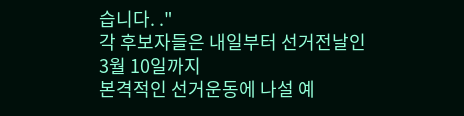습니다. ."
각 후보자들은 내일부터 선거전날인 3월 10일까지
본격적인 선거운동에 나설 예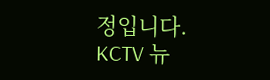정입니다.
KCTV 뉴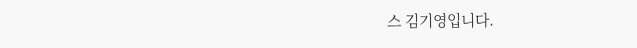스 김기영입니다.